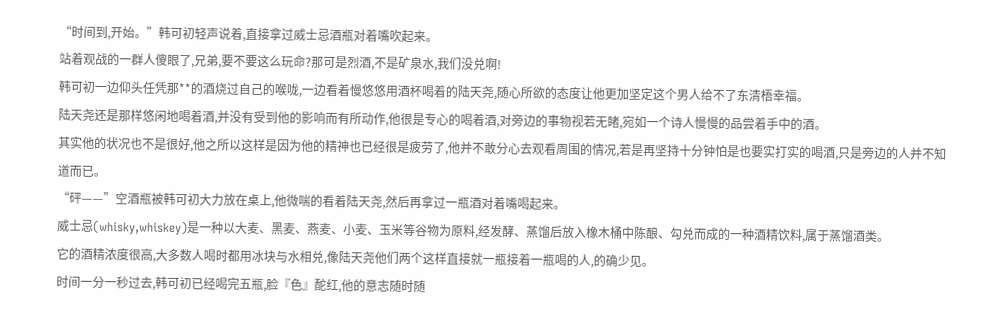“时间到,开始。”韩可初轻声说着,直接拿过威士忌酒瓶对着嘴吹起来。
站着观战的一群人傻眼了,兄弟,要不要这么玩命?那可是烈酒,不是矿泉水,我们没兑啊!
韩可初一边仰头任凭那**的酒烧过自己的喉咙,一边看着慢悠悠用酒杯喝着的陆天尧,随心所欲的态度让他更加坚定这个男人给不了东清梧幸福。
陆天尧还是那样悠闲地喝着酒,并没有受到他的影响而有所动作,他很是专心的喝着酒,对旁边的事物视若无睹,宛如一个诗人慢慢的品尝着手中的酒。
其实他的状况也不是很好,他之所以这样是因为他的精神也已经很是疲劳了,他并不敢分心去观看周围的情况,若是再坚持十分钟怕是也要实打实的喝酒,只是旁边的人并不知道而已。
“砰——”空酒瓶被韩可初大力放在桌上,他微喘的看着陆天尧,然后再拿过一瓶酒对着嘴喝起来。
威士忌(whisky,whiskey)是一种以大麦、黑麦、燕麦、小麦、玉米等谷物为原料,经发酵、蒸馏后放入橡木桶中陈酿、勾兑而成的一种酒精饮料,属于蒸馏酒类。
它的酒精浓度很高,大多数人喝时都用冰块与水相兑,像陆天尧他们两个这样直接就一瓶接着一瓶喝的人,的确少见。
时间一分一秒过去,韩可初已经喝完五瓶,脸『色』酡红,他的意志随时随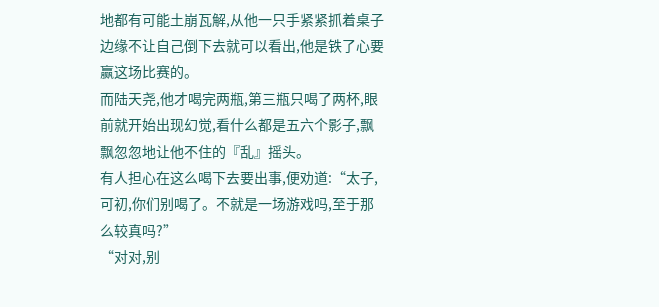地都有可能土崩瓦解,从他一只手紧紧抓着桌子边缘不让自己倒下去就可以看出,他是铁了心要赢这场比赛的。
而陆天尧,他才喝完两瓶,第三瓶只喝了两杯,眼前就开始出现幻觉,看什么都是五六个影子,飘飘忽忽地让他不住的『乱』摇头。
有人担心在这么喝下去要出事,便劝道:“太子,可初,你们别喝了。不就是一场游戏吗,至于那么较真吗?”
“对对,别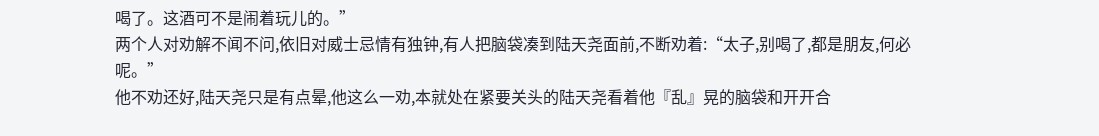喝了。这酒可不是闹着玩儿的。”
两个人对劝解不闻不问,依旧对威士忌情有独钟,有人把脑袋凑到陆天尧面前,不断劝着:“太子,别喝了,都是朋友,何必呢。”
他不劝还好,陆天尧只是有点晕,他这么一劝,本就处在紧要关头的陆天尧看着他『乱』晃的脑袋和开开合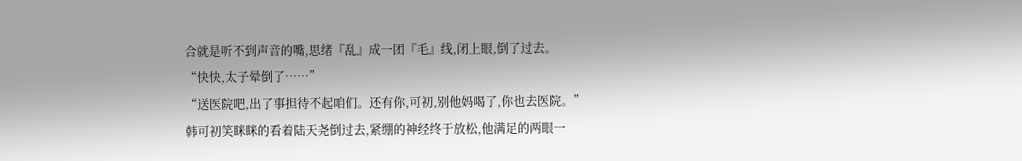合就是听不到声音的嘴,思绪『乱』成一团『毛』线,闭上眼,倒了过去。
“快快,太子晕倒了……”
“送医院吧,出了事担待不起咱们。还有你,可初,别他妈喝了,你也去医院。”
韩可初笑眯眯的看着陆天尧倒过去,紧绷的神经终于放松,他满足的两眼一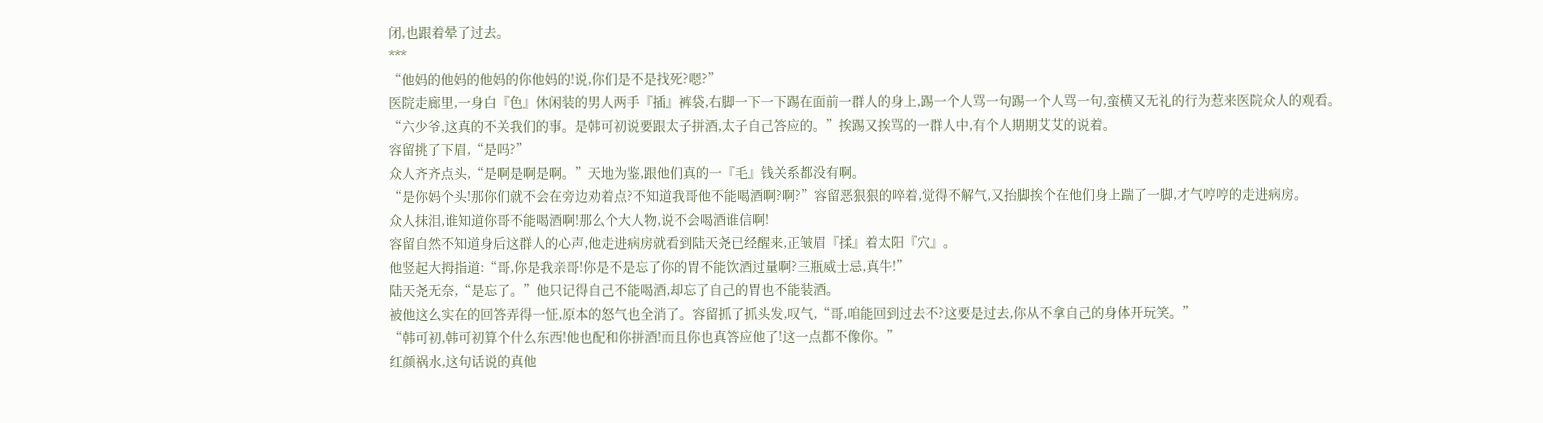闭,也跟着晕了过去。
***
“他妈的他妈的他妈的你他妈的!说,你们是不是找死?嗯?”
医院走廊里,一身白『色』休闲装的男人两手『插』裤袋,右脚一下一下踢在面前一群人的身上,踢一个人骂一句踢一个人骂一句,蛮横又无礼的行为惹来医院众人的观看。
“六少爷,这真的不关我们的事。是韩可初说要跟太子拼酒,太子自己答应的。”挨踢又挨骂的一群人中,有个人期期艾艾的说着。
容留挑了下眉,“是吗?”
众人齐齐点头,“是啊是啊是啊。”天地为鉴,跟他们真的一『毛』钱关系都没有啊。
“是你妈个头!那你们就不会在旁边劝着点?不知道我哥他不能喝酒啊?啊?”容留恶狠狠的啐着,觉得不解气,又抬脚挨个在他们身上踹了一脚,才气哼哼的走进病房。
众人抹泪,谁知道你哥不能喝酒啊!那么个大人物,说不会喝酒谁信啊!
容留自然不知道身后这群人的心声,他走进病房就看到陆天尧已经醒来,正皱眉『揉』着太阳『穴』。
他竖起大拇指道:“哥,你是我亲哥!你是不是忘了你的胃不能饮酒过量啊?三瓶威士忌,真牛!”
陆天尧无奈,“是忘了。”他只记得自己不能喝酒,却忘了自己的胃也不能装酒。
被他这么实在的回答弄得一怔,原本的怒气也全消了。容留抓了抓头发,叹气,“哥,咱能回到过去不?这要是过去,你从不拿自己的身体开玩笑。”
“韩可初,韩可初算个什么东西!他也配和你拼酒!而且你也真答应他了!这一点都不像你。”
红颜祸水,这句话说的真他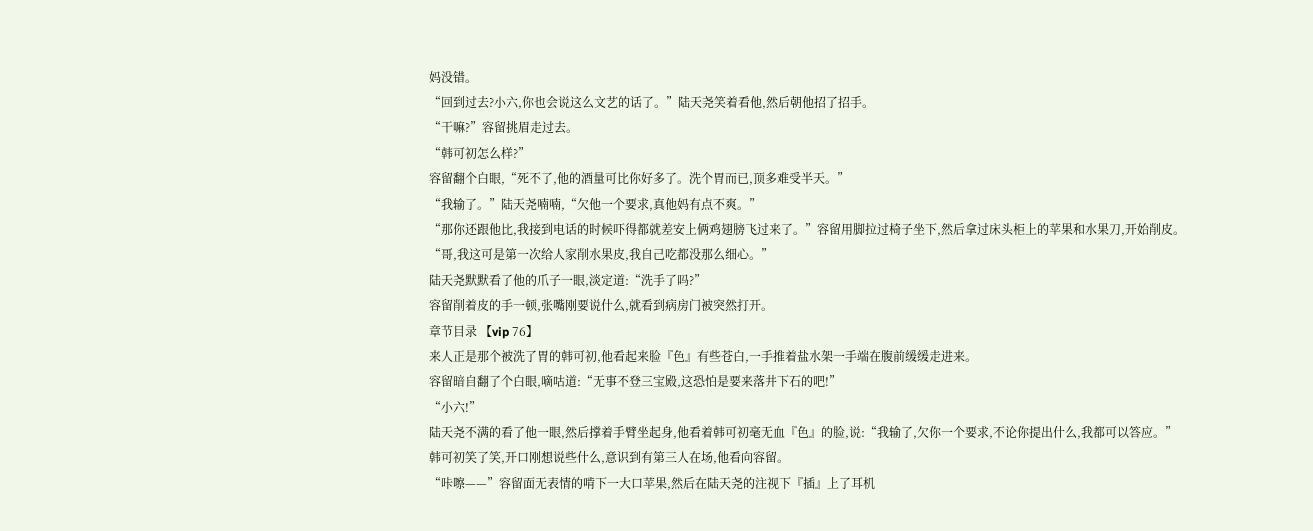妈没错。
“回到过去?小六,你也会说这么文艺的话了。”陆天尧笑着看他,然后朝他招了招手。
“干嘛?”容留挑眉走过去。
“韩可初怎么样?”
容留翻个白眼,“死不了,他的酒量可比你好多了。洗个胃而已,顶多难受半天。”
“我输了。”陆天尧喃喃,“欠他一个要求,真他妈有点不爽。”
“那你还跟他比,我接到电话的时候吓得都就差安上俩鸡翅膀飞过来了。”容留用脚拉过椅子坐下,然后拿过床头柜上的苹果和水果刀,开始削皮。
“哥,我这可是第一次给人家削水果皮,我自己吃都没那么细心。”
陆天尧默默看了他的爪子一眼,淡定道:“洗手了吗?”
容留削着皮的手一顿,张嘴刚要说什么,就看到病房门被突然打开。
章节目录 【vip 76】
来人正是那个被洗了胃的韩可初,他看起来脸『色』有些苍白,一手推着盐水架一手端在腹前缓缓走进来。
容留暗自翻了个白眼,嘀咕道:“无事不登三宝殿,这恐怕是要来落井下石的吧!”
“小六!”
陆天尧不满的看了他一眼,然后撑着手臂坐起身,他看着韩可初毫无血『色』的脸,说:“我输了,欠你一个要求,不论你提出什么,我都可以答应。”
韩可初笑了笑,开口刚想说些什么,意识到有第三人在场,他看向容留。
“咔嚓——”容留面无表情的啃下一大口苹果,然后在陆天尧的注视下『插』上了耳机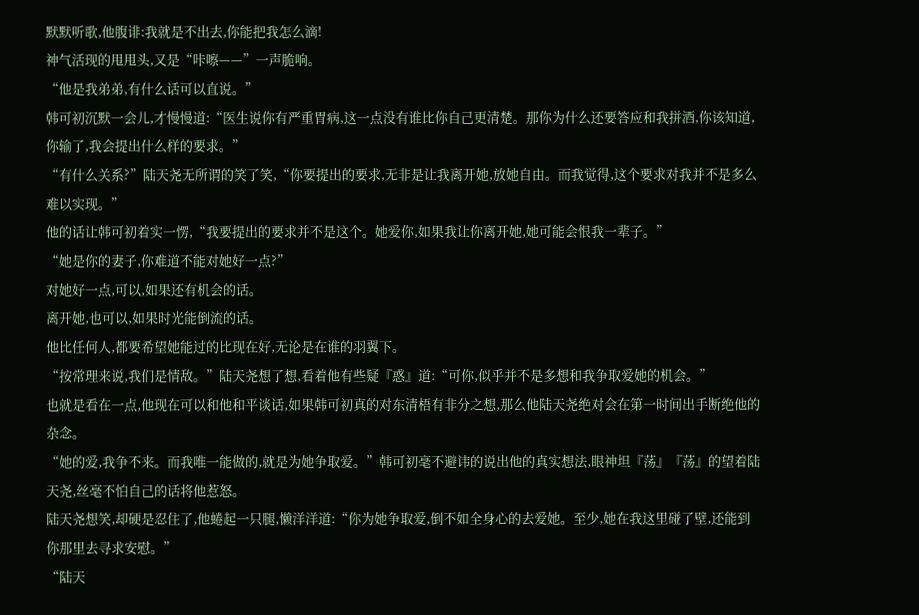默默听歌,他腹诽:我就是不出去,你能把我怎么滴!
神气活现的甩甩头,又是“咔嚓——”一声脆响。
“他是我弟弟,有什么话可以直说。”
韩可初沉默一会儿,才慢慢道:“医生说你有严重胃病,这一点没有谁比你自己更清楚。那你为什么还要答应和我拼酒,你该知道,你输了,我会提出什么样的要求。”
“有什么关系?”陆天尧无所谓的笑了笑,“你要提出的要求,无非是让我离开她,放她自由。而我觉得,这个要求对我并不是多么难以实现。”
他的话让韩可初着实一愣,“我要提出的要求并不是这个。她爱你,如果我让你离开她,她可能会恨我一辈子。”
“她是你的妻子,你难道不能对她好一点?”
对她好一点,可以,如果还有机会的话。
离开她,也可以,如果时光能倒流的话。
他比任何人,都要希望她能过的比现在好,无论是在谁的羽翼下。
“按常理来说,我们是情敌。”陆天尧想了想,看着他有些疑『惑』道:“可你,似乎并不是多想和我争取爱她的机会。”
也就是看在一点,他现在可以和他和平谈话,如果韩可初真的对东清梧有非分之想,那么他陆天尧绝对会在第一时间出手断绝他的杂念。
“她的爱,我争不来。而我唯一能做的,就是为她争取爱。”韩可初毫不避讳的说出他的真实想法,眼神坦『荡』『荡』的望着陆天尧,丝毫不怕自己的话将他惹怒。
陆天尧想笑,却硬是忍住了,他蜷起一只腿,懒洋洋道:“你为她争取爱,倒不如全身心的去爱她。至少,她在我这里碰了壁,还能到你那里去寻求安慰。”
“陆天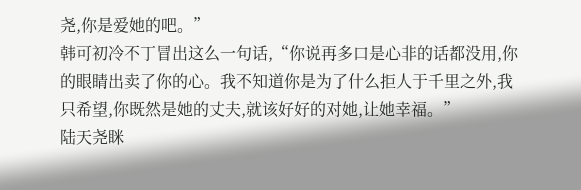尧,你是爱她的吧。”
韩可初冷不丁冒出这么一句话,“你说再多口是心非的话都没用,你的眼睛出卖了你的心。我不知道你是为了什么拒人于千里之外,我只希望,你既然是她的丈夫,就该好好的对她,让她幸福。”
陆天尧眯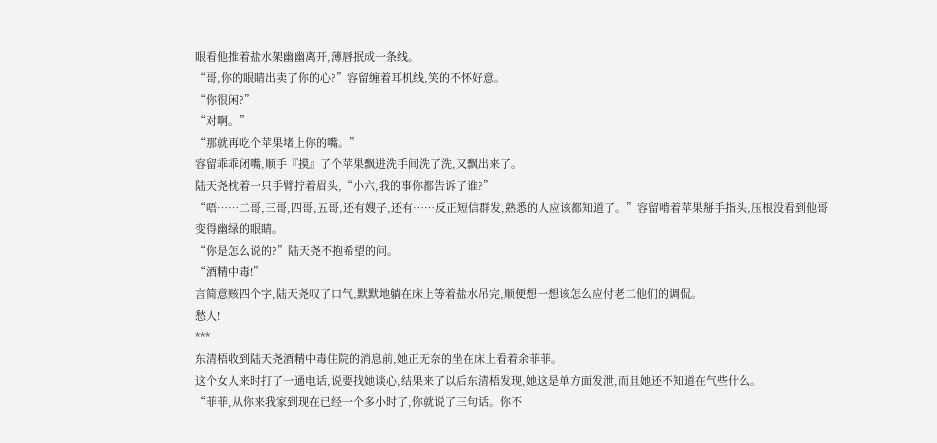眼看他推着盐水架幽幽离开,薄唇抿成一条线。
“哥,你的眼睛出卖了你的心?”容留缠着耳机线,笑的不怀好意。
“你很闲?”
“对啊。”
“那就再吃个苹果堵上你的嘴。”
容留乖乖闭嘴,顺手『摸』了个苹果飘进洗手间洗了洗,又飘出来了。
陆天尧枕着一只手臂拧着眉头,“小六,我的事你都告诉了谁?”
“唔……二哥,三哥,四哥,五哥,还有嫂子,还有……反正短信群发,熟悉的人应该都知道了。”容留啃着苹果掰手指头,压根没看到他哥变得幽绿的眼睛。
“你是怎么说的?”陆天尧不抱希望的问。
“酒精中毒!”
言简意赅四个字,陆天尧叹了口气,默默地躺在床上等着盐水吊完,顺便想一想该怎么应付老二他们的调侃。
愁人!
***
东清梧收到陆天尧酒精中毒住院的消息前,她正无奈的坐在床上看着余菲菲。
这个女人来时打了一通电话,说要找她谈心,结果来了以后东清梧发现,她这是单方面发泄,而且她还不知道在气些什么。
“菲菲,从你来我家到现在已经一个多小时了,你就说了三句话。你不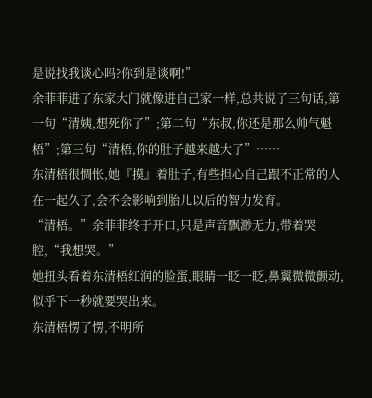是说找我谈心吗?你到是谈啊!”
余菲菲进了东家大门就像进自己家一样,总共说了三句话,第一句“清姨,想死你了”;第二句“东叔,你还是那么帅气魁梧”;第三句“清梧,你的肚子越来越大了”……
东清梧很惆怅,她『摸』着肚子,有些担心自己跟不正常的人在一起久了,会不会影响到胎儿以后的智力发育。
“清梧。”余菲菲终于开口,只是声音飘渺无力,带着哭腔,“我想哭。”
她扭头看着东清梧红润的脸蛋,眼睛一眨一眨,鼻翼微微颤动,似乎下一秒就要哭出来。
东清梧愣了愣,不明所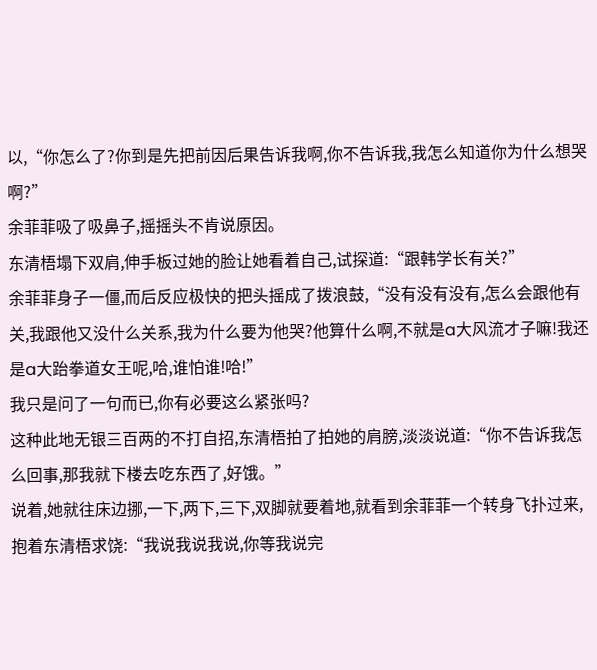以,“你怎么了?你到是先把前因后果告诉我啊,你不告诉我,我怎么知道你为什么想哭啊?”
余菲菲吸了吸鼻子,摇摇头不肯说原因。
东清梧塌下双肩,伸手板过她的脸让她看着自己,试探道:“跟韩学长有关?”
余菲菲身子一僵,而后反应极快的把头摇成了拨浪鼓,“没有没有没有,怎么会跟他有关,我跟他又没什么关系,我为什么要为他哭?他算什么啊,不就是a大风流才子嘛!我还是a大跆拳道女王呢,哈,谁怕谁!哈!”
我只是问了一句而已,你有必要这么紧张吗?
这种此地无银三百两的不打自招,东清梧拍了拍她的肩膀,淡淡说道:“你不告诉我怎么回事,那我就下楼去吃东西了,好饿。”
说着,她就往床边挪,一下,两下,三下,双脚就要着地,就看到余菲菲一个转身飞扑过来,抱着东清梧求饶:“我说我说我说,你等我说完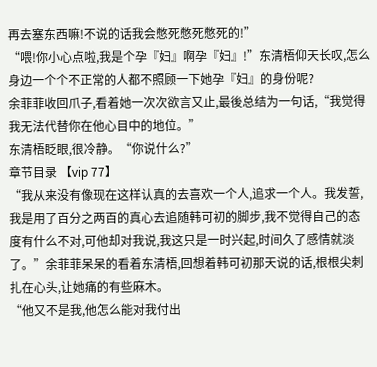再去塞东西嘛!不说的话我会憋死憋死憋死的!”
“喂!你小心点啦,我是个孕『妇』啊孕『妇』!”东清梧仰天长叹,怎么身边一个个不正常的人都不照顾一下她孕『妇』的身份呢?
余菲菲收回爪子,看着她一次次欲言又止,最後总结为一句话,“我觉得我无法代替你在他心目中的地位。”
东清梧眨眼,很冷静。“你说什么?”
章节目录 【vip 77】
“我从来没有像现在这样认真的去喜欢一个人,追求一个人。我发誓,我是用了百分之两百的真心去追随韩可初的脚步,我不觉得自己的态度有什么不对,可他却对我说,我这只是一时兴起,时间久了感情就淡了。”余菲菲呆呆的看着东清梧,回想着韩可初那天说的话,根根尖刺扎在心头,让她痛的有些麻木。
“他又不是我,他怎么能对我付出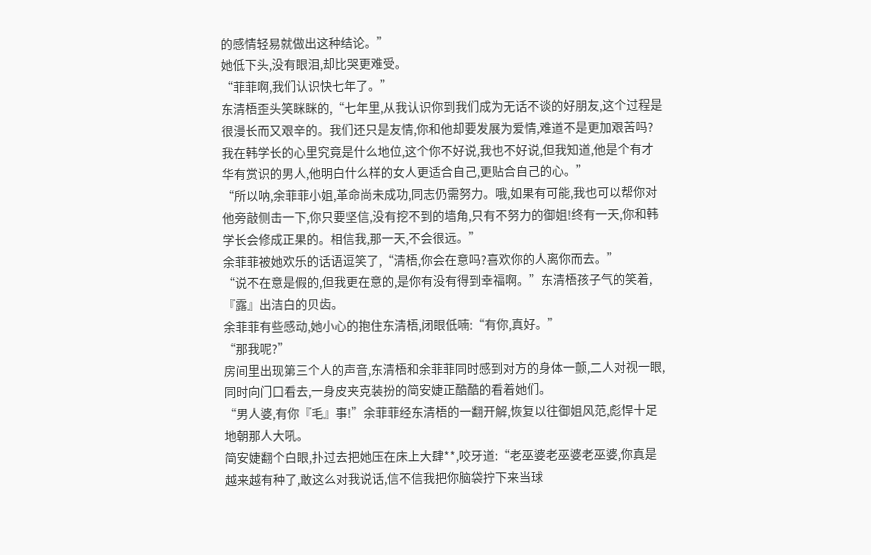的感情轻易就做出这种结论。”
她低下头,没有眼泪,却比哭更难受。
“菲菲啊,我们认识快七年了。”
东清梧歪头笑眯眯的,“七年里,从我认识你到我们成为无话不谈的好朋友,这个过程是很漫长而又艰辛的。我们还只是友情,你和他却要发展为爱情,难道不是更加艰苦吗?我在韩学长的心里究竟是什么地位,这个你不好说,我也不好说,但我知道,他是个有才华有赏识的男人,他明白什么样的女人更适合自己,更贴合自己的心。”
“所以呐,余菲菲小姐,革命尚未成功,同志仍需努力。哦,如果有可能,我也可以帮你对他旁敲侧击一下,你只要坚信,没有挖不到的墙角,只有不努力的御姐!终有一天,你和韩学长会修成正果的。相信我,那一天,不会很远。”
余菲菲被她欢乐的话语逗笑了,“清梧,你会在意吗?喜欢你的人离你而去。”
“说不在意是假的,但我更在意的,是你有没有得到幸福啊。”东清梧孩子气的笑着,『露』出洁白的贝齿。
余菲菲有些感动,她小心的抱住东清梧,闭眼低喃:“有你,真好。”
“那我呢?”
房间里出现第三个人的声音,东清梧和余菲菲同时感到对方的身体一颤,二人对视一眼,同时向门口看去,一身皮夹克装扮的简安婕正酷酷的看着她们。
“男人婆,有你『毛』事!”余菲菲经东清梧的一翻开解,恢复以往御姐风范,彪悍十足地朝那人大吼。
简安婕翻个白眼,扑过去把她压在床上大肆**,咬牙道:“老巫婆老巫婆老巫婆,你真是越来越有种了,敢这么对我说话,信不信我把你脑袋拧下来当球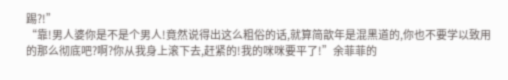踢?!”
“靠!男人婆你是不是个男人!竟然说得出这么粗俗的话,就算简歆年是混黑道的,你也不要学以致用的那么彻底吧?啊?你从我身上滚下去,赶紧的!我的咪咪要平了!”余菲菲的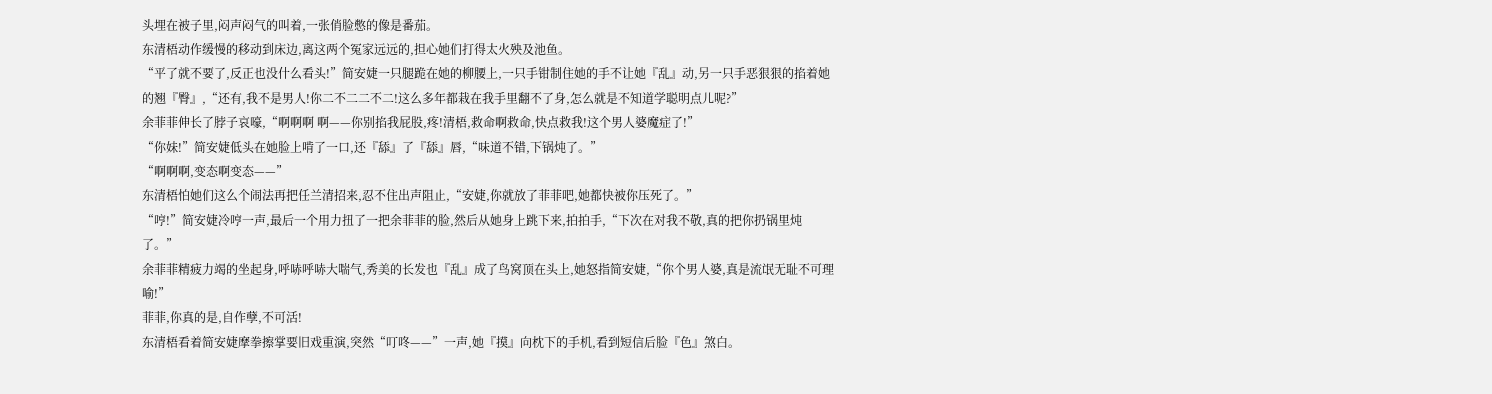头埋在被子里,闷声闷气的叫着,一张俏脸憋的像是番茄。
东清梧动作缓慢的移动到床边,离这两个冤家远远的,担心她们打得太火殃及池鱼。
“平了就不要了,反正也没什么看头!”简安婕一只腿跪在她的柳腰上,一只手钳制住她的手不让她『乱』动,另一只手恶狠狠的掐着她的翘『臀』,“还有,我不是男人!你二不二二不二!这么多年都栽在我手里翻不了身,怎么就是不知道学聪明点儿呢?”
余菲菲伸长了脖子哀嚎,“啊啊啊 啊——你别掐我屁股,疼!清梧,救命啊救命,快点救我!这个男人婆魔症了!”
“你妹!”简安婕低头在她脸上啃了一口,还『舔』了『舔』唇,“味道不错,下锅炖了。”
“啊啊啊,变态啊变态——”
东清梧怕她们这么个闹法再把任兰清招来,忍不住出声阻止,“安婕,你就放了菲菲吧,她都快被你压死了。”
“哼!”简安婕冷哼一声,最后一个用力扭了一把余菲菲的脸,然后从她身上跳下来,拍拍手,“下次在对我不敬,真的把你扔锅里炖了。”
余菲菲精疲力竭的坐起身,呼哧呼哧大喘气,秀美的长发也『乱』成了鸟窝顶在头上,她怒指简安婕,“你个男人婆,真是流氓无耻不可理喻!”
菲菲,你真的是,自作孽,不可活!
东清梧看着简安婕摩拳擦掌要旧戏重演,突然“叮咚——”一声,她『摸』向枕下的手机,看到短信后脸『色』煞白。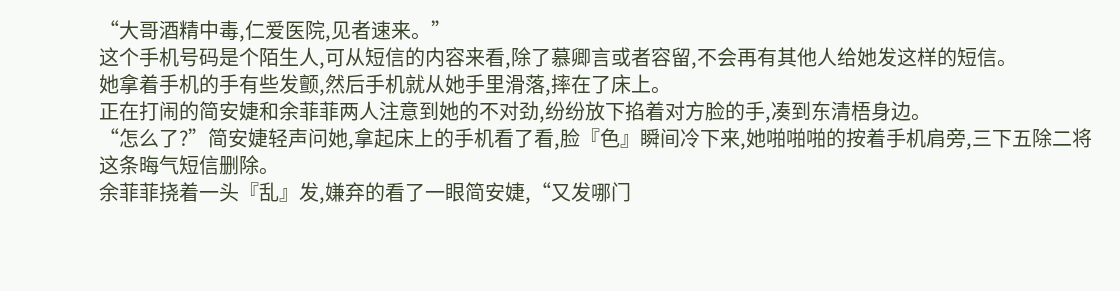“大哥酒精中毒,仁爱医院,见者速来。”
这个手机号码是个陌生人,可从短信的内容来看,除了慕卿言或者容留,不会再有其他人给她发这样的短信。
她拿着手机的手有些发颤,然后手机就从她手里滑落,摔在了床上。
正在打闹的简安婕和余菲菲两人注意到她的不对劲,纷纷放下掐着对方脸的手,凑到东清梧身边。
“怎么了?”简安婕轻声问她,拿起床上的手机看了看,脸『色』瞬间冷下来,她啪啪啪的按着手机肩旁,三下五除二将这条晦气短信删除。
余菲菲挠着一头『乱』发,嫌弃的看了一眼简安婕,“又发哪门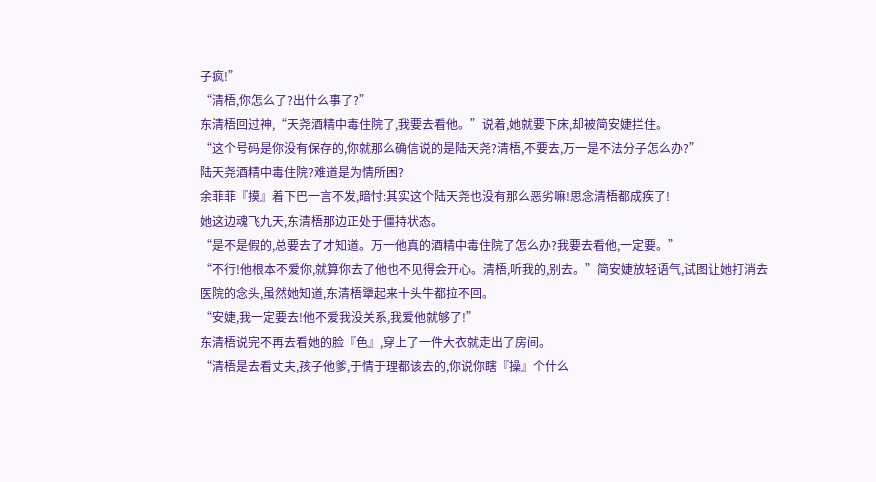子疯!”
“清梧,你怎么了?出什么事了?”
东清梧回过神,“天尧酒精中毒住院了,我要去看他。”说着,她就要下床,却被简安婕拦住。
“这个号码是你没有保存的,你就那么确信说的是陆天尧?清梧,不要去,万一是不法分子怎么办?”
陆天尧酒精中毒住院?难道是为情所困?
余菲菲『摸』着下巴一言不发,暗忖:其实这个陆天尧也没有那么恶劣嘛!思念清梧都成疾了!
她这边魂飞九天,东清梧那边正处于僵持状态。
“是不是假的,总要去了才知道。万一他真的酒精中毒住院了怎么办?我要去看他,一定要。”
“不行!他根本不爱你,就算你去了他也不见得会开心。清梧,听我的,别去。”简安婕放轻语气,试图让她打消去医院的念头,虽然她知道,东清梧犟起来十头牛都拉不回。
“安婕,我一定要去!他不爱我没关系,我爱他就够了!”
东清梧说完不再去看她的脸『色』,穿上了一件大衣就走出了房间。
“清梧是去看丈夫,孩子他爹,于情于理都该去的,你说你瞎『操』个什么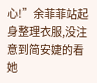心!”余菲菲站起身整理衣服,没注意到简安婕的看她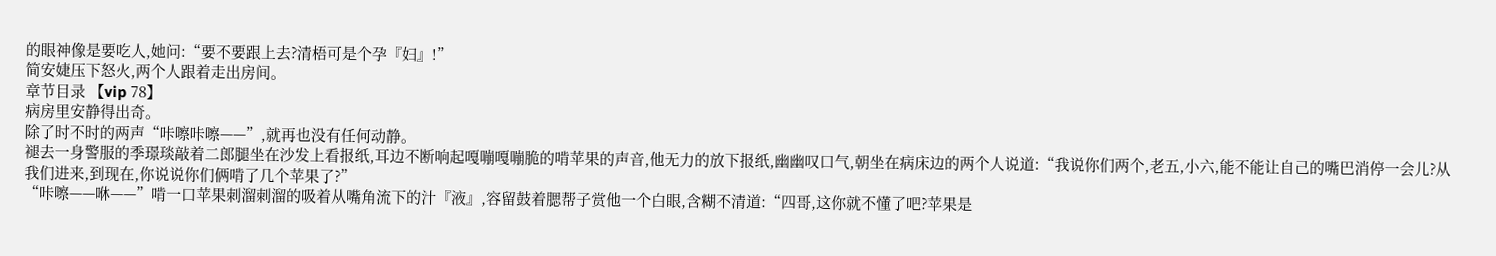的眼神像是要吃人,她问:“要不要跟上去?清梧可是个孕『妇』!”
简安婕压下怒火,两个人跟着走出房间。
章节目录 【vip 78】
病房里安静得出奇。
除了时不时的两声“咔嚓咔嚓——”,就再也没有任何动静。
褪去一身警服的季璟琰敲着二郎腿坐在沙发上看报纸,耳边不断响起嘎嘣嘎嘣脆的啃苹果的声音,他无力的放下报纸,幽幽叹口气,朝坐在病床边的两个人说道:“我说你们两个,老五,小六,能不能让自己的嘴巴消停一会儿?从我们进来,到现在,你说说你们俩啃了几个苹果了?”
“咔嚓——咻——”啃一口苹果刺溜刺溜的吸着从嘴角流下的汁『液』,容留鼓着腮帮子赏他一个白眼,含糊不清道:“四哥,这你就不懂了吧?苹果是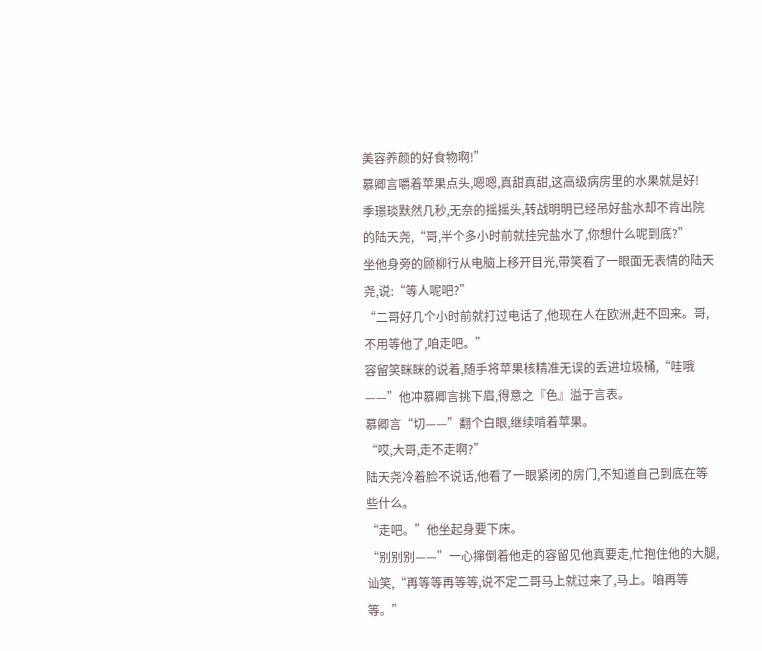美容养颜的好食物啊!”
慕卿言嚼着苹果点头,嗯嗯,真甜真甜,这高级病房里的水果就是好!
季璟琰默然几秒,无奈的摇摇头,转战明明已经吊好盐水却不肯出院的陆天尧,“哥,半个多小时前就挂完盐水了,你想什么呢到底?”
坐他身旁的顾柳行从电脑上移开目光,带笑看了一眼面无表情的陆天尧,说:“等人呢吧?”
“二哥好几个小时前就打过电话了,他现在人在欧洲,赶不回来。哥,不用等他了,咱走吧。”
容留笑眯眯的说着,随手将苹果核精准无误的丢进垃圾桶,“哇哦——”他冲慕卿言挑下眉,得意之『色』溢于言表。
慕卿言“切——”翻个白眼,继续啃着苹果。
“哎,大哥,走不走啊?”
陆天尧冷着脸不说话,他看了一眼紧闭的房门,不知道自己到底在等些什么。
“走吧。”他坐起身要下床。
“别别别——”一心撺倒着他走的容留见他真要走,忙抱住他的大腿,讪笑,“再等等再等等,说不定二哥马上就过来了,马上。咱再等等。”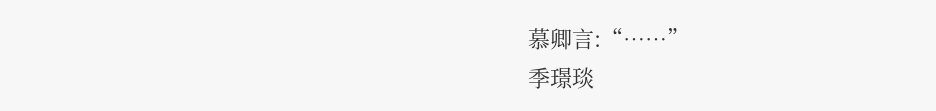慕卿言:“……”
季璟琰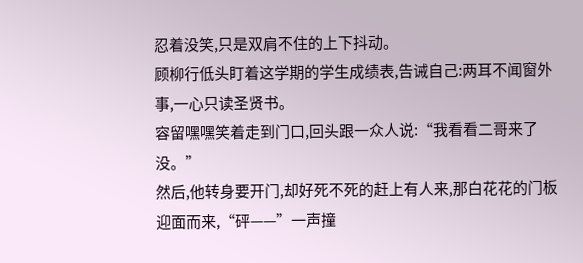忍着没笑,只是双肩不住的上下抖动。
顾柳行低头盯着这学期的学生成绩表,告诫自己:两耳不闻窗外事,一心只读圣贤书。
容留嘿嘿笑着走到门口,回头跟一众人说:“我看看二哥来了没。”
然后,他转身要开门,却好死不死的赶上有人来,那白花花的门板迎面而来,“砰——”一声撞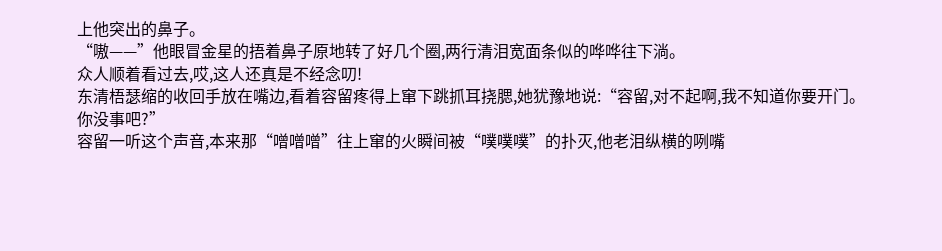上他突出的鼻子。
“嗷——”他眼冒金星的捂着鼻子原地转了好几个圈,两行清泪宽面条似的哗哗往下淌。
众人顺着看过去,哎,这人还真是不经念叨!
东清梧瑟缩的收回手放在嘴边,看着容留疼得上窜下跳抓耳挠腮,她犹豫地说:“容留,对不起啊,我不知道你要开门。你没事吧?”
容留一听这个声音,本来那“噌噌噌”往上窜的火瞬间被“噗噗噗”的扑灭,他老泪纵横的咧嘴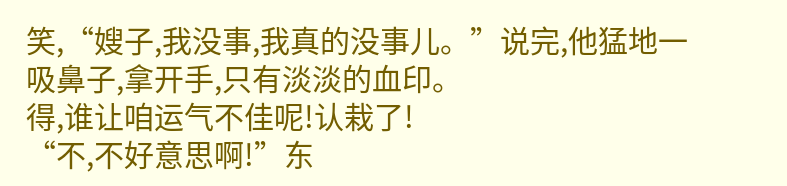笑,“嫂子,我没事,我真的没事儿。”说完,他猛地一吸鼻子,拿开手,只有淡淡的血印。
得,谁让咱运气不佳呢!认栽了!
“不,不好意思啊!”东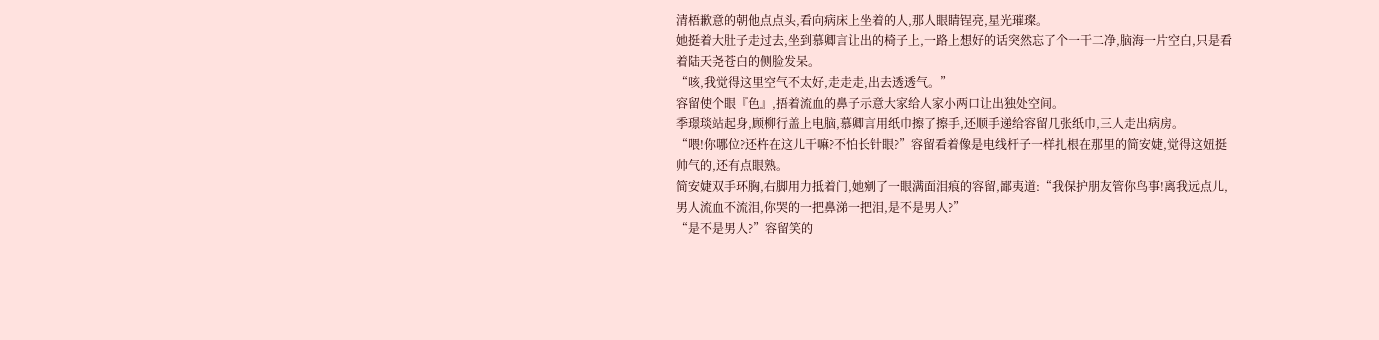清梧歉意的朝他点点头,看向病床上坐着的人,那人眼睛锃亮,星光璀璨。
她挺着大肚子走过去,坐到慕卿言让出的椅子上,一路上想好的话突然忘了个一干二净,脑海一片空白,只是看着陆天尧苍白的侧脸发呆。
“咳,我觉得这里空气不太好,走走走,出去透透气。”
容留使个眼『色』,捂着流血的鼻子示意大家给人家小两口让出独处空间。
季璟琰站起身,顾柳行盖上电脑,慕卿言用纸巾擦了擦手,还顺手递给容留几张纸巾,三人走出病房。
“喂!你哪位?还杵在这儿干嘛?不怕长针眼?”容留看着像是电线杆子一样扎根在那里的简安婕,觉得这妞挺帅气的,还有点眼熟。
简安婕双手环胸,右脚用力抵着门,她剜了一眼满面泪痕的容留,鄙夷道:“我保护朋友管你鸟事!离我远点儿,男人流血不流泪,你哭的一把鼻涕一把泪,是不是男人?”
“是不是男人?”容留笑的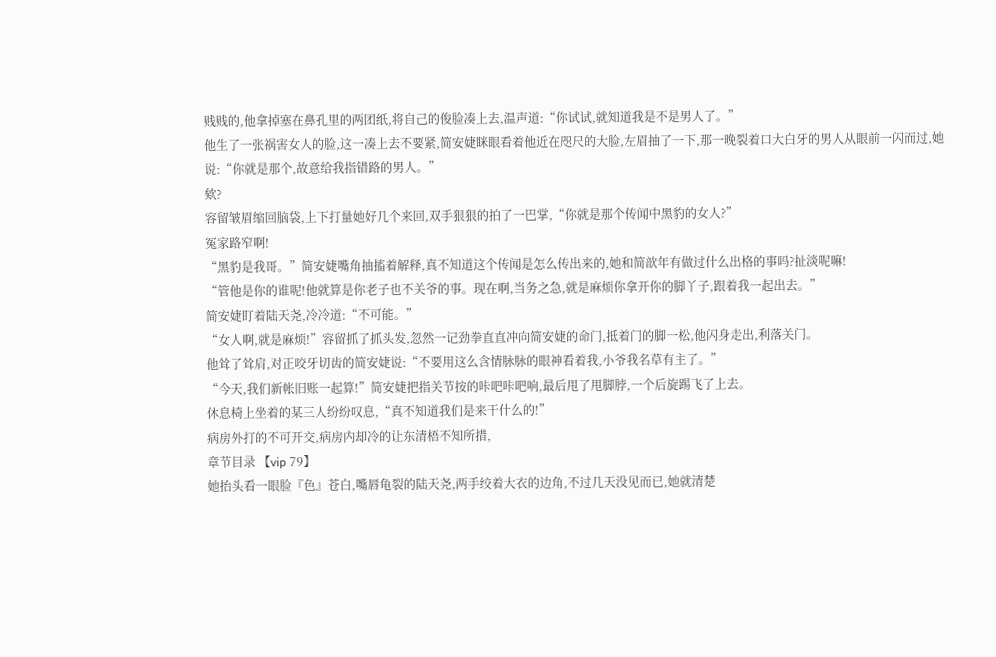贱贱的,他拿掉塞在鼻孔里的两团纸,将自己的俊脸凑上去,温声道:“你试试,就知道我是不是男人了。”
他生了一张祸害女人的脸,这一凑上去不要紧,简安婕眯眼看着他近在咫尺的大脸,左眉抽了一下,那一晚裂着口大白牙的男人从眼前一闪而过,她说:“你就是那个,故意给我指错路的男人。”
欸?
容留皱眉缩回脑袋,上下打量她好几个来回,双手狠狠的拍了一巴掌,“你就是那个传闻中黑豹的女人?”
冤家路窄啊!
“黑豹是我哥。”简安婕嘴角抽搐着解释,真不知道这个传闻是怎么传出来的,她和简歆年有做过什么出格的事吗?扯淡呢嘛!
“管他是你的谁呢!他就算是你老子也不关爷的事。现在啊,当务之急,就是麻烦你拿开你的脚丫子,跟着我一起出去。”
简安婕盯着陆天尧,冷冷道:“不可能。”
“女人啊,就是麻烦!”容留抓了抓头发,忽然一记劲拳直直冲向简安婕的命门,抵着门的脚一松,他闪身走出,利落关门。
他耸了耸肩,对正咬牙切齿的简安婕说:“不要用这么含情脉脉的眼神看着我,小爷我名草有主了。”
“今天,我们新帐旧账一起算!”简安婕把指关节按的咔吧咔吧响,最后甩了甩脚脖,一个后旋踢飞了上去。
休息椅上坐着的某三人纷纷叹息,“真不知道我们是来干什么的!”
病房外打的不可开交,病房内却冷的让东清梧不知所措,
章节目录 【vip 79】
她抬头看一眼脸『色』苍白,嘴唇龟裂的陆天尧,两手绞着大衣的边角,不过几天没见而已,她就清楚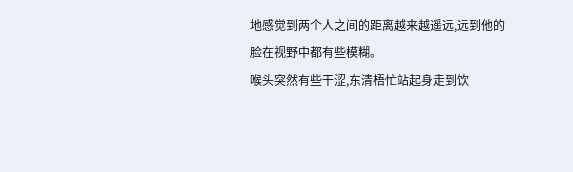地感觉到两个人之间的距离越来越遥远,远到他的脸在视野中都有些模糊。
喉头突然有些干涩,东清梧忙站起身走到饮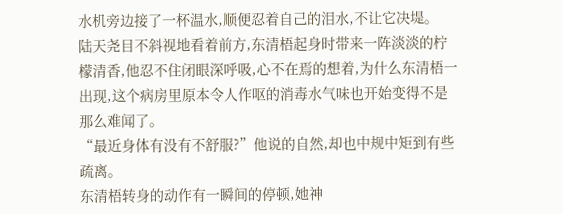水机旁边接了一杯温水,顺便忍着自己的泪水,不让它决堤。
陆天尧目不斜视地看着前方,东清梧起身时带来一阵淡淡的柠檬清香,他忍不住闭眼深呼吸,心不在焉的想着,为什么东清梧一出现,这个病房里原本令人作呕的消毒水气味也开始变得不是那么难闻了。
“最近身体有没有不舒服?”他说的自然,却也中规中矩到有些疏离。
东清梧转身的动作有一瞬间的停顿,她神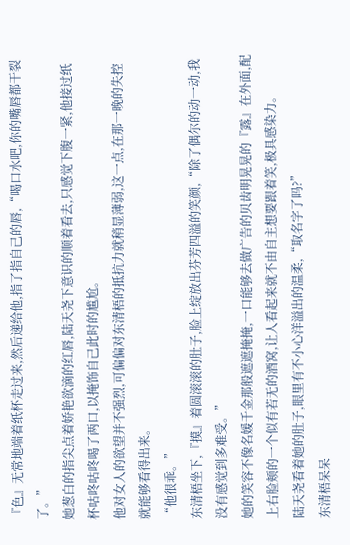『色』无常地端着纸杯走过来,然后递给他,指了指自己的唇,“喝口水吧,你的嘴唇都干裂了。”
她葱白的指尖点着娇艳欲滴的红唇,陆天尧下意识的顺着看去,只感觉下腹一紧,他接过纸杯咕咚咕咚喝了两口,以掩饰自己此时的尴尬。
他对女人的欲望并不强烈,可偏偏对东清梧的抵抗力就稍显薄弱,这一点,在那一晚的失控就能够看得出来。
“他很乖。”
东清梧坐下,『摸』着圆滚滚的肚子,脸上绽放出芬芳四溢的笑颜,“除了偶尔的动一动,我没有感觉到多难受。”
她的笑容不像名媛千金那般遮遮掩掩,一口能够去做广告的贝齿明晃晃的『露』在外面,配上右脸颊的一个似有若无的酒窝,让人看起来就不由自主想要跟着笑,极具感染力。
陆天尧看着她的肚子,眼里有不小心洋溢出的温柔,“取名字了吗?”
东清梧呆呆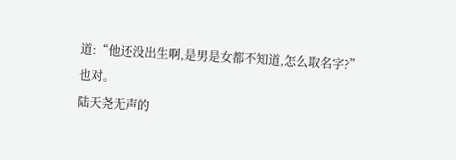道:“他还没出生啊,是男是女都不知道,怎么取名字?”
也对。
陆天尧无声的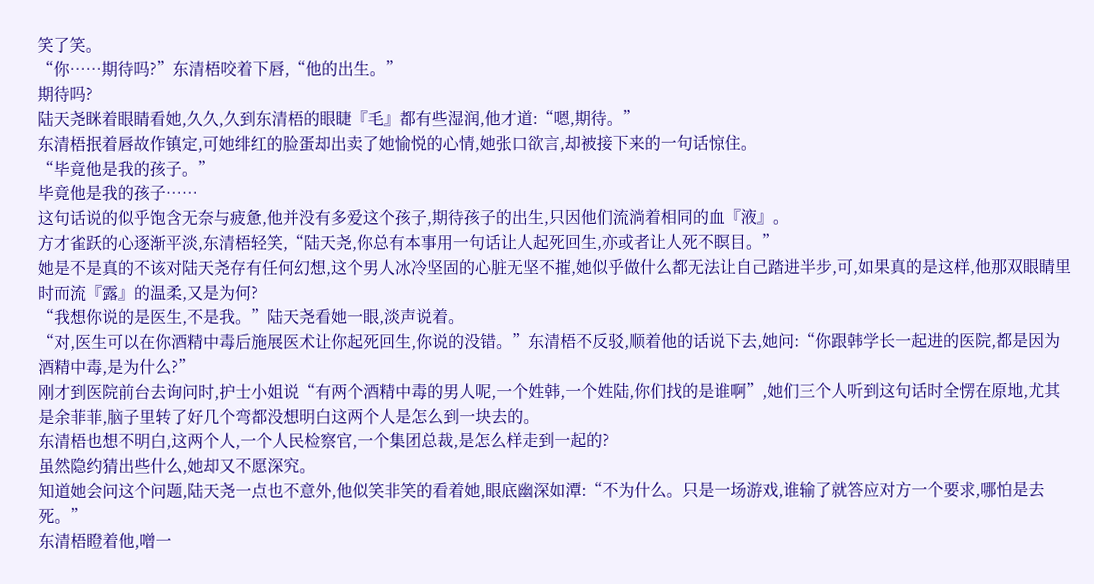笑了笑。
“你……期待吗?”东清梧咬着下唇,“他的出生。”
期待吗?
陆天尧眯着眼睛看她,久久,久到东清梧的眼睫『毛』都有些湿润,他才道:“嗯,期待。”
东清梧抿着唇故作镇定,可她绯红的脸蛋却出卖了她愉悦的心情,她张口欲言,却被接下来的一句话惊住。
“毕竟他是我的孩子。”
毕竟他是我的孩子……
这句话说的似乎饱含无奈与疲惫,他并没有多爱这个孩子,期待孩子的出生,只因他们流淌着相同的血『液』。
方才雀跃的心逐渐平淡,东清梧轻笑,“陆天尧,你总有本事用一句话让人起死回生,亦或者让人死不瞑目。”
她是不是真的不该对陆天尧存有任何幻想,这个男人冰冷坚固的心脏无坚不摧,她似乎做什么都无法让自己踏进半步,可,如果真的是这样,他那双眼睛里时而流『露』的温柔,又是为何?
“我想你说的是医生,不是我。”陆天尧看她一眼,淡声说着。
“对,医生可以在你酒精中毒后施展医术让你起死回生,你说的没错。”东清梧不反驳,顺着他的话说下去,她问:“你跟韩学长一起进的医院,都是因为酒精中毒,是为什么?”
刚才到医院前台去询问时,护士小姐说“有两个酒精中毒的男人呢,一个姓韩,一个姓陆,你们找的是谁啊”,她们三个人听到这句话时全愣在原地,尤其是余菲菲,脑子里转了好几个弯都没想明白这两个人是怎么到一块去的。
东清梧也想不明白,这两个人,一个人民检察官,一个集团总裁,是怎么样走到一起的?
虽然隐约猜出些什么,她却又不愿深究。
知道她会问这个问题,陆天尧一点也不意外,他似笑非笑的看着她,眼底幽深如潭:“不为什么。只是一场游戏,谁输了就答应对方一个要求,哪怕是去死。”
东清梧瞪着他,噌一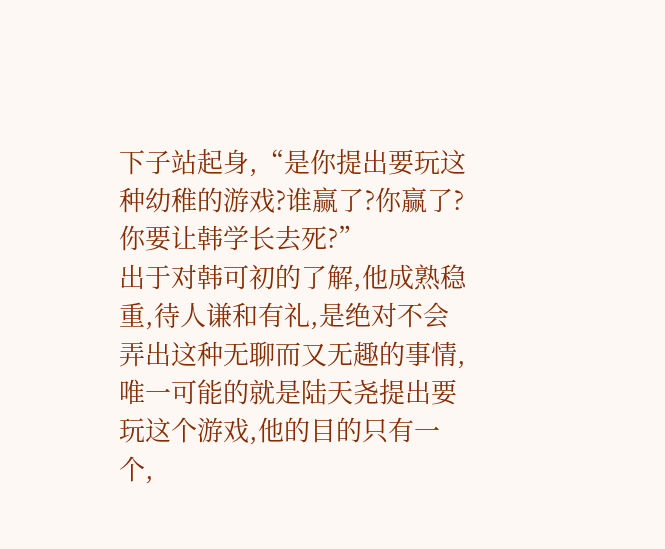下子站起身,“是你提出要玩这种幼稚的游戏?谁赢了?你赢了?你要让韩学长去死?”
出于对韩可初的了解,他成熟稳重,待人谦和有礼,是绝对不会弄出这种无聊而又无趣的事情,唯一可能的就是陆天尧提出要玩这个游戏,他的目的只有一个,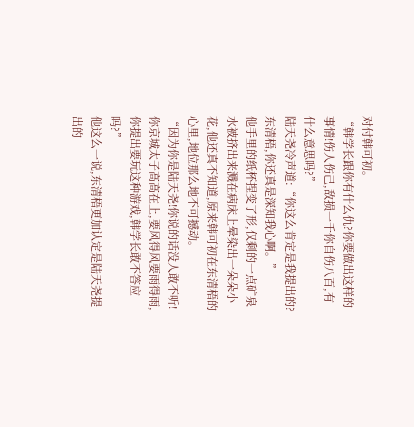对付韩可初。
“韩学长跟你有什么仇?你要做出这样的事情!伤人伤己,敌损一千你自伤八百,有什么意思吗?”
陆天尧冷声道:“你这么肯定是我提出的?东清梧,你还真是深知我心啊。”
他手里的纸杯捏变了形,仅剩的一点矿泉水被挤出来溅在病床上晕染出一朵朵小花,他还真不知道,原来韩可初在东清梧的心里,地位那么地不可撼动。
“因为你是陆天尧!你说的话没人敢不听!你京城太子高高在上,要风得风要雨得雨,你提出要玩这种游戏,韩学长敢不答应吗?”
他这么一说,东清梧更加认定是陆天尧提出的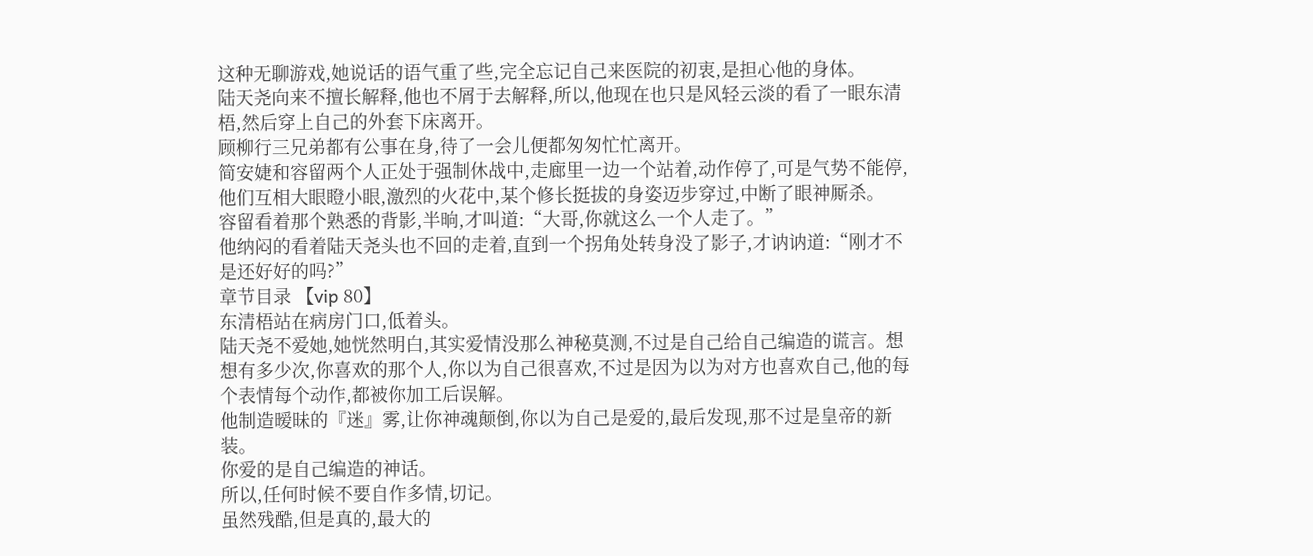这种无聊游戏,她说话的语气重了些,完全忘记自己来医院的初衷,是担心他的身体。
陆天尧向来不擅长解释,他也不屑于去解释,所以,他现在也只是风轻云淡的看了一眼东清梧,然后穿上自己的外套下床离开。
顾柳行三兄弟都有公事在身,待了一会儿便都匆匆忙忙离开。
简安婕和容留两个人正处于强制休战中,走廊里一边一个站着,动作停了,可是气势不能停,他们互相大眼瞪小眼,激烈的火花中,某个修长挺拔的身姿迈步穿过,中断了眼神厮杀。
容留看着那个熟悉的背影,半晌,才叫道:“大哥,你就这么一个人走了。”
他纳闷的看着陆天尧头也不回的走着,直到一个拐角处转身没了影子,才讷讷道:“刚才不是还好好的吗?”
章节目录 【vip 80】
东清梧站在病房门口,低着头。
陆天尧不爱她,她恍然明白,其实爱情没那么神秘莫测,不过是自己给自己编造的谎言。想想有多少次,你喜欢的那个人,你以为自己很喜欢,不过是因为以为对方也喜欢自己,他的每个表情每个动作,都被你加工后误解。
他制造暧昧的『迷』雾,让你神魂颠倒,你以为自己是爱的,最后发现,那不过是皇帝的新装。
你爱的是自己编造的神话。
所以,任何时候不要自作多情,切记。
虽然残酷,但是真的,最大的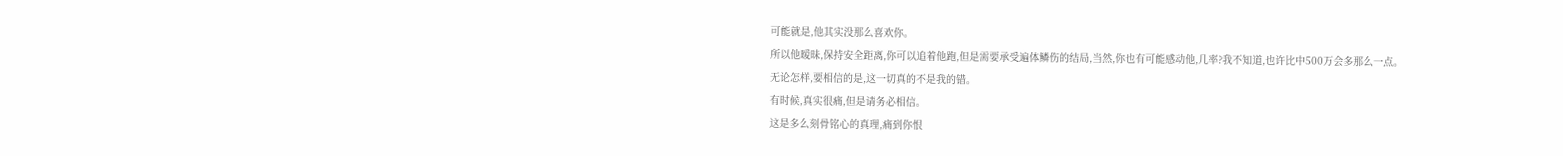可能就是,他其实没那么喜欢你。
所以他暧昧,保持安全距离,你可以追着他跑,但是需要承受遍体鳞伤的结局,当然,你也有可能感动他,几率?我不知道,也许比中500万会多那么一点。
无论怎样,要相信的是,这一切真的不是我的错。
有时候,真实很痛,但是请务必相信。
这是多么刻骨铭心的真理,痛到你恨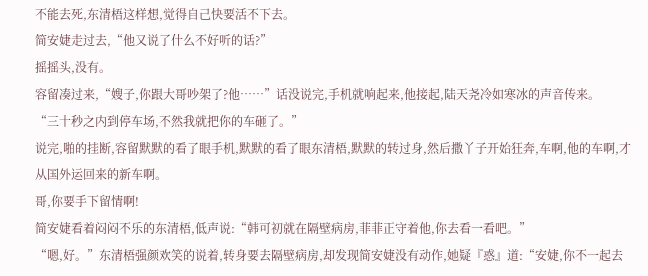不能去死,东清梧这样想,觉得自己快要活不下去。
简安婕走过去,“他又说了什么不好听的话?”
摇摇头,没有。
容留凑过来,“嫂子,你跟大哥吵架了?他……”话没说完,手机就响起来,他接起,陆天尧冷如寒冰的声音传来。
“三十秒之内到停车场,不然我就把你的车砸了。”
说完,啪的挂断,容留默默的看了眼手机,默默的看了眼东清梧,默默的转过身,然后撒丫子开始狂奔,车啊,他的车啊,才从国外运回来的新车啊。
哥,你要手下留情啊!
简安婕看着闷闷不乐的东清梧,低声说:“韩可初就在隔壁病房,菲菲正守着他,你去看一看吧。”
“嗯,好。”东清梧强颜欢笑的说着,转身要去隔壁病房,却发现简安婕没有动作,她疑『惑』道:“安婕,你不一起去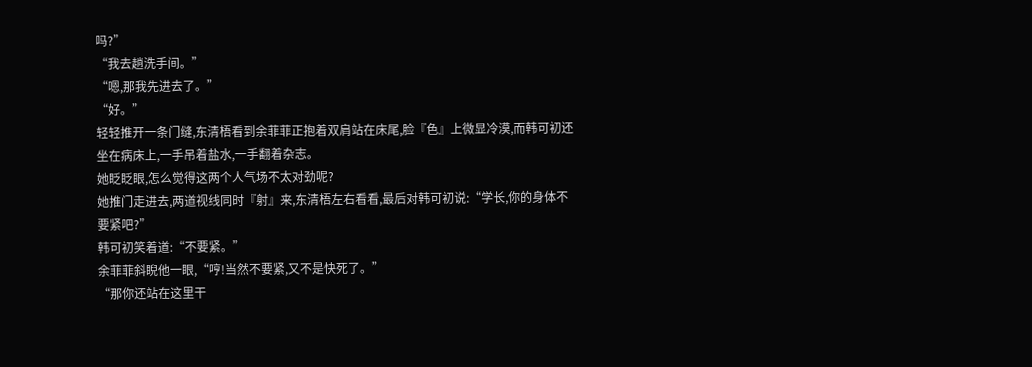吗?”
“我去趟洗手间。”
“嗯,那我先进去了。”
“好。”
轻轻推开一条门缝,东清梧看到余菲菲正抱着双肩站在床尾,脸『色』上微显冷漠,而韩可初还坐在病床上,一手吊着盐水,一手翻着杂志。
她眨眨眼,怎么觉得这两个人气场不太对劲呢?
她推门走进去,两道视线同时『射』来,东清梧左右看看,最后对韩可初说:“学长,你的身体不要紧吧?”
韩可初笑着道:“不要紧。”
余菲菲斜睨他一眼,“哼!当然不要紧,又不是快死了。”
“那你还站在这里干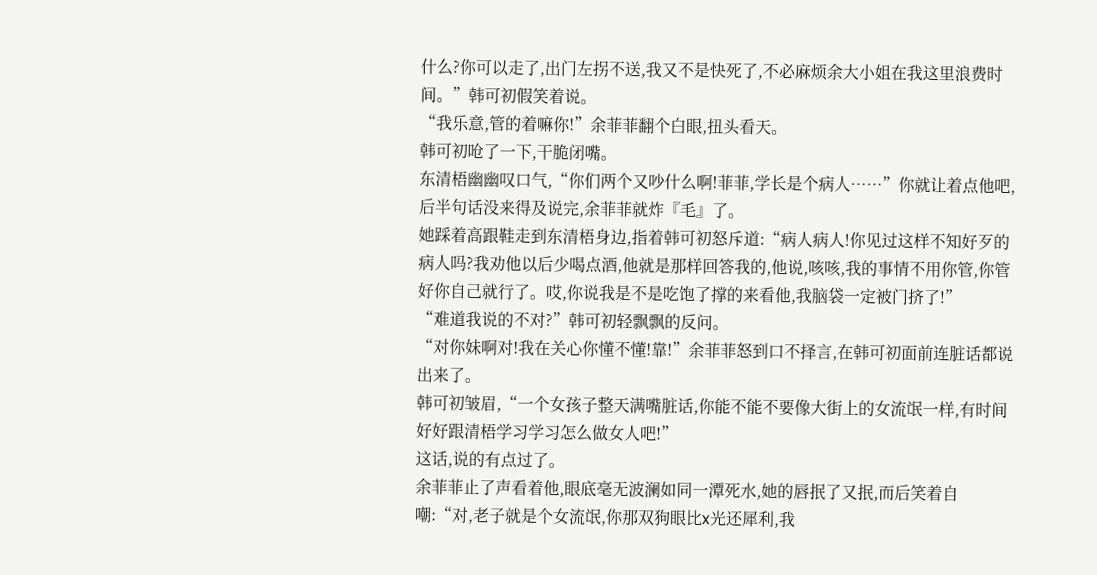什么?你可以走了,出门左拐不送,我又不是快死了,不必麻烦余大小姐在我这里浪费时间。”韩可初假笑着说。
“我乐意,管的着嘛你!”余菲菲翻个白眼,扭头看天。
韩可初呛了一下,干脆闭嘴。
东清梧幽幽叹口气,“你们两个又吵什么啊!菲菲,学长是个病人……”你就让着点他吧,后半句话没来得及说完,余菲菲就炸『毛』了。
她踩着高跟鞋走到东清梧身边,指着韩可初怒斥道:“病人病人!你见过这样不知好歹的病人吗?我劝他以后少喝点酒,他就是那样回答我的,他说,咳咳,我的事情不用你管,你管好你自己就行了。哎,你说我是不是吃饱了撑的来看他,我脑袋一定被门挤了!”
“难道我说的不对?”韩可初轻飘飘的反问。
“对你妹啊对!我在关心你懂不懂!靠!”余菲菲怒到口不择言,在韩可初面前连脏话都说出来了。
韩可初皱眉,“一个女孩子整天满嘴脏话,你能不能不要像大街上的女流氓一样,有时间好好跟清梧学习学习怎么做女人吧!”
这话,说的有点过了。
余菲菲止了声看着他,眼底毫无波澜如同一潭死水,她的唇抿了又抿,而后笑着自嘲:“对,老子就是个女流氓,你那双狗眼比x光还犀利,我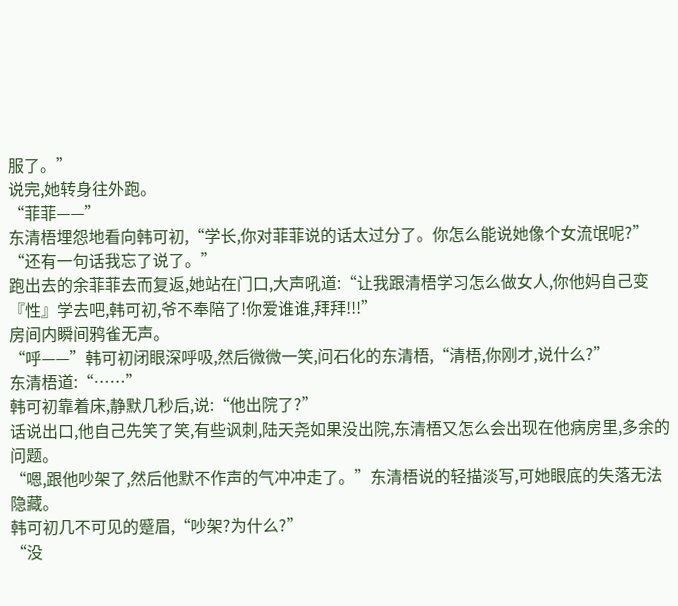服了。”
说完,她转身往外跑。
“菲菲——”
东清梧埋怨地看向韩可初,“学长,你对菲菲说的话太过分了。你怎么能说她像个女流氓呢?”
“还有一句话我忘了说了。”
跑出去的余菲菲去而复返,她站在门口,大声吼道:“让我跟清梧学习怎么做女人,你他妈自己变『性』学去吧,韩可初,爷不奉陪了!你爱谁谁,拜拜!!!”
房间内瞬间鸦雀无声。
“呼——”韩可初闭眼深呼吸,然后微微一笑,问石化的东清梧,“清梧,你刚才,说什么?”
东清梧道:“……”
韩可初靠着床,静默几秒后,说:“他出院了?”
话说出口,他自己先笑了笑,有些讽刺,陆天尧如果没出院,东清梧又怎么会出现在他病房里,多余的问题。
“嗯,跟他吵架了,然后他默不作声的气冲冲走了。”东清梧说的轻描淡写,可她眼底的失落无法隐藏。
韩可初几不可见的蹙眉,“吵架?为什么?”
“没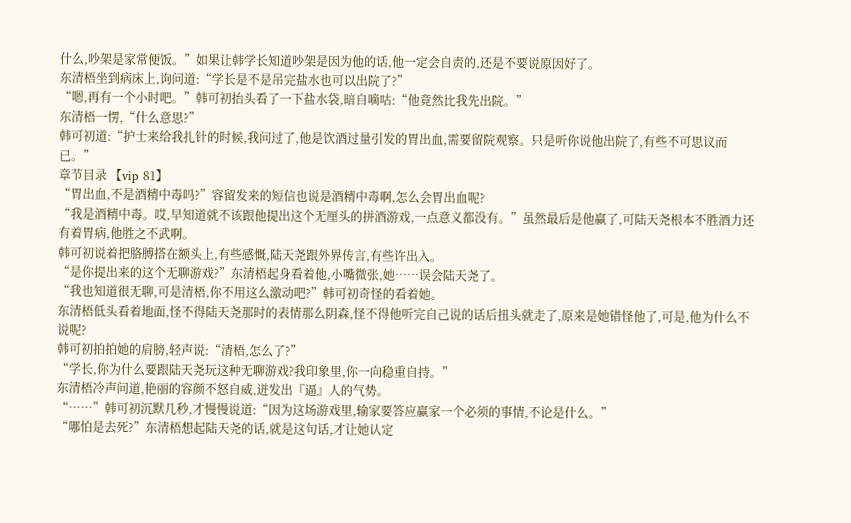什么,吵架是家常便饭。”如果让韩学长知道吵架是因为他的话,他一定会自责的,还是不要说原因好了。
东清梧坐到病床上,询问道:“学长是不是吊完盐水也可以出院了?”
“嗯,再有一个小时吧。”韩可初抬头看了一下盐水袋,暗自嘀咕:“他竟然比我先出院。”
东清梧一愣,“什么意思?”
韩可初道:“护士来给我扎针的时候,我问过了,他是饮酒过量引发的胃出血,需要留院观察。只是听你说他出院了,有些不可思议而已。”
章节目录 【vip 81】
“胃出血,不是酒精中毒吗?”容留发来的短信也说是酒精中毒啊,怎么会胃出血呢?
“我是酒精中毒。哎,早知道就不该跟他提出这个无厘头的拼酒游戏,一点意义都没有。”虽然最后是他赢了,可陆天尧根本不胜酒力还有着胃病,他胜之不武啊。
韩可初说着把胳膊搭在额头上,有些感慨,陆天尧跟外界传言,有些许出入。
“是你提出来的这个无聊游戏?”东清梧起身看着他,小嘴微张,她……误会陆天尧了。
“我也知道很无聊,可是清梧,你不用这么激动吧?”韩可初奇怪的看着她。
东清梧低头看着地面,怪不得陆天尧那时的表情那么阴森,怪不得他听完自己说的话后扭头就走了,原来是她错怪他了,可是,他为什么不说呢?
韩可初拍拍她的肩膀,轻声说:“清梧,怎么了?”
“学长,你为什么要跟陆天尧玩这种无聊游戏?我印象里,你一向稳重自持。”
东清梧冷声问道,艳丽的容颜不怒自威,迸发出『逼』人的气势。
“……”韩可初沉默几秒,才慢慢说道:“因为这场游戏里,输家要答应赢家一个必须的事情,不论是什么。”
“哪怕是去死?”东清梧想起陆天尧的话,就是这句话,才让她认定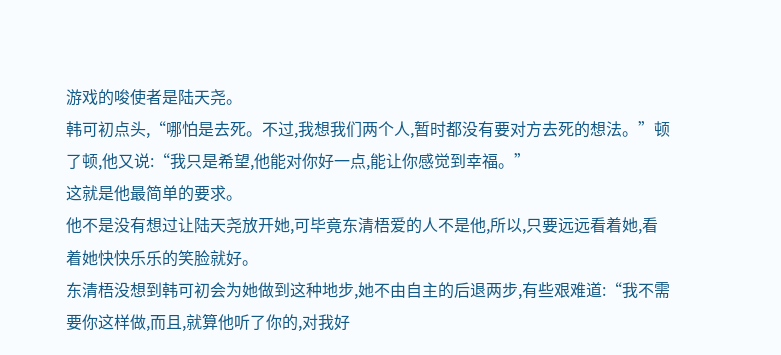游戏的唆使者是陆天尧。
韩可初点头,“哪怕是去死。不过,我想我们两个人,暂时都没有要对方去死的想法。”顿了顿,他又说:“我只是希望,他能对你好一点,能让你感觉到幸福。”
这就是他最简单的要求。
他不是没有想过让陆天尧放开她,可毕竟东清梧爱的人不是他,所以,只要远远看着她,看着她快快乐乐的笑脸就好。
东清梧没想到韩可初会为她做到这种地步,她不由自主的后退两步,有些艰难道:“我不需要你这样做,而且,就算他听了你的,对我好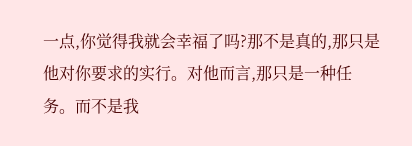一点,你觉得我就会幸福了吗?那不是真的,那只是他对你要求的实行。对他而言,那只是一种任务。而不是我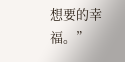想要的幸福。”